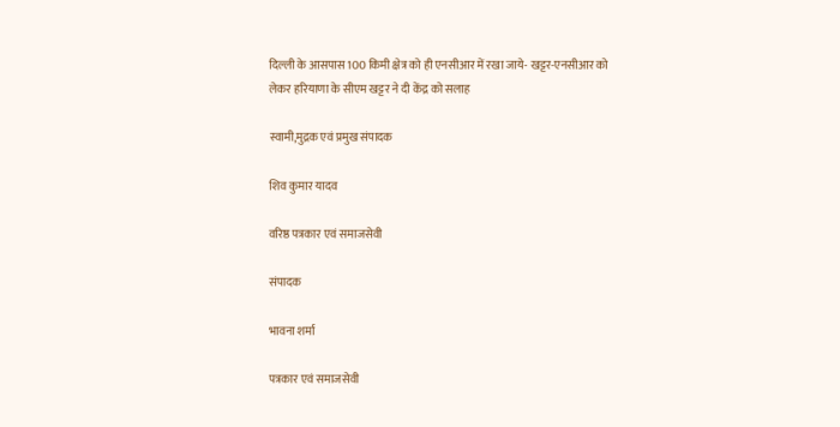दिल्ली के आसपास 100 किमी क्षेत्र को ही एनसीआर में रखा जाये- खट्टर-एनसीआर को लेकर हरियाणा के सीएम खट्टर ने दी केंद्र को सलाह

स्वामी,मुद्रक एवं प्रमुख संपादक

शिव कुमार यादव

वरिष्ठ पत्रकार एवं समाजसेवी

संपादक

भावना शर्मा

पत्रकार एवं समाजसेवी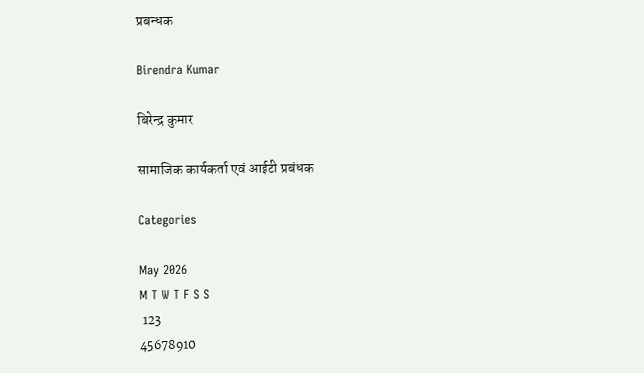प्रबन्धक

Birendra Kumar

बिरेन्द्र कुमार

सामाजिक कार्यकर्ता एवं आईटी प्रबंधक

Categories

May 2026
M T W T F S S
 123
45678910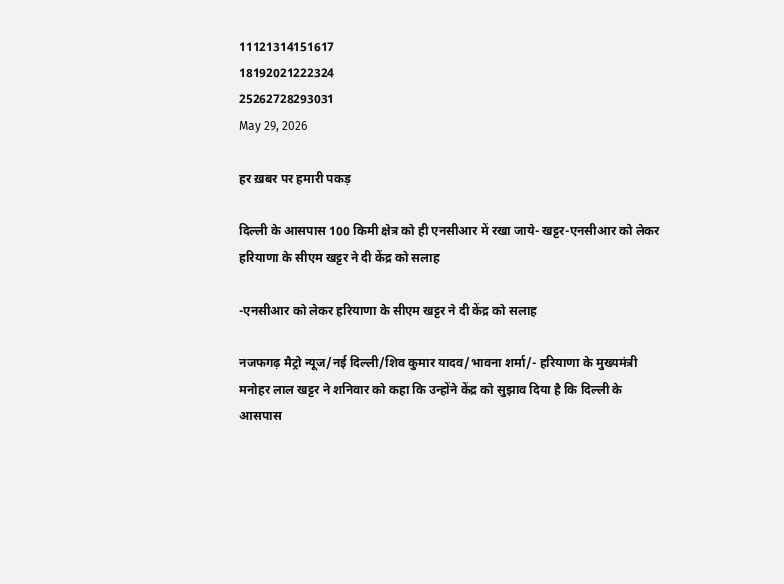11121314151617
18192021222324
25262728293031
May 29, 2026

हर ख़बर पर हमारी पकड़

दिल्ली के आसपास 100 किमी क्षेत्र को ही एनसीआर में रखा जाये- खट्टर-एनसीआर को लेकर हरियाणा के सीएम खट्टर ने दी केंद्र को सलाह

-एनसीआर को लेकर हरियाणा के सीएम खट्टर ने दी केंद्र को सलाह

नजफगढ़ मैट्रो न्यूज/नई दिल्ली/शिव कुमार यादव/भावना शर्मा/- हरियाणा के मुख्यमंत्री मनोहर लाल खट्टर ने शनिवार को कहा कि उन्होंने केंद्र को सुझाव दिया है कि दिल्ली के आसपास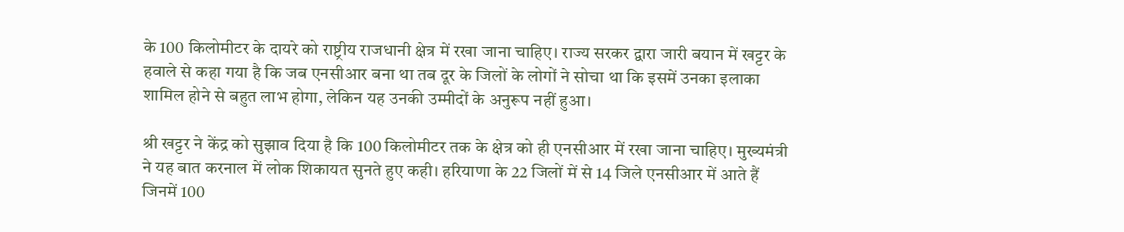के 100 किलोमीटर के दायरे को राष्ट्रीय राजधानी क्षेत्र में रखा जाना चाहिए। राज्य सरकर द्वारा जारी बयान में खट्टर के हवाले से कहा गया है कि जब एनसीआर बना था तब दूर के जिलों के लोगों ने सोचा था कि इसमें उनका इलाका शामिल होने से बहुत लाभ होगा, लेकिन यह उनकी उम्मीदों के अनुरूप नहीं हुआ।

श्री खट्टर ने केंद्र को सुझाव दिया है कि 100 किलोमीटर तक के क्षेत्र को ही एनसीआर में रखा जाना चाहिए। मुख्यमंत्री ने यह बात करनाल में लोक शिकायत सुनते हुए कही। हरियाणा के 22 जिलों में से 14 जिले एनसीआर में आते हैं जिनमें 100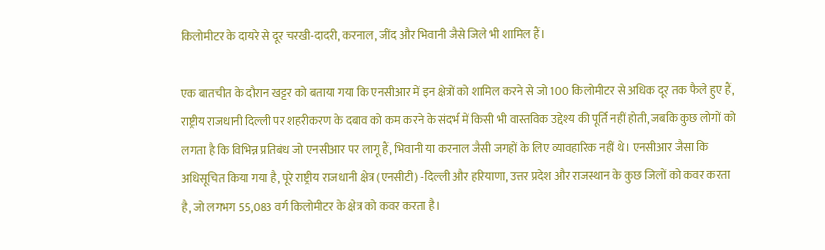किलोमीटर के दायरे से दूर चरखी-दादरी, करनाल, जींद और भिवानी जैसे जिले भी शामिल हैं।

एक बातचीत के दौरान खट्टर को बताया गया कि एनसीआर में इन क्षेत्रों को शामिल करने से जो 100 किलोमीटर से अधिक दूर तक फैले हुए हैं, राष्ट्रीय राजधानी दिल्ली पर शहरीकरण के दबाव को कम करने के संदर्भ में किसी भी वास्तविक उद्देश्य की पूर्ति नहीं होती, जबकि कुछ लोगों को लगता है कि विभिन्न प्रतिबंध जो एनसीआर पर लागू हैं, भिवानी या करनाल जैसी जगहों के लिए व्यावहारिक नहीं थे। एनसीआर जैसा कि अधिसूचित किया गया है, पूरे राष्ट्रीय राजधानी क्षेत्र (एनसीटी) -दिल्ली और हरियाणा, उत्तर प्रदेश और राजस्थान के कुछ जिलों को कवर करता है, जो लगभग 55,083 वर्ग किलोमीटर के क्षेत्र को कवर करता है।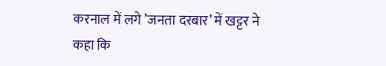करनाल में लगे ’जनता दरबार’ में खट्टर ने कहा कि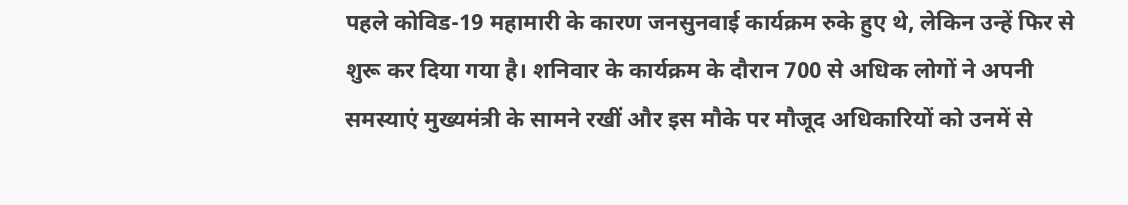पहले कोविड-19 महामारी के कारण जनसुनवाई कार्यक्रम रुके हुए थे, लेकिन उन्हें फिर से शुरू कर दिया गया है। शनिवार के कार्यक्रम के दौरान 700 से अधिक लोगों ने अपनी समस्याएं मुख्यमंत्री के सामने रखीं और इस मौके पर मौजूद अधिकारियों को उनमें से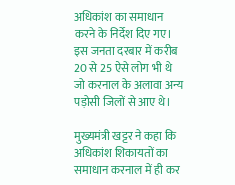अधिकांश का समाधान करने के निर्देश दिए गए। इस जनता दरबार में करीब 20 से 25 ऐसे लोग भी थे जो करनाल के अलावा अन्य पड़ोसी जिलों से आए थे।

मुख्यमंत्री खट्टर ने कहा कि अधिकांश शिकायतों का समाधान करनाल में ही कर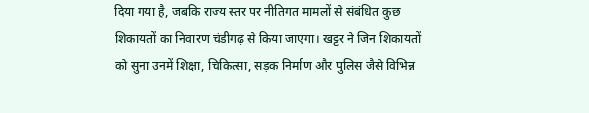दिया गया है, जबकि राज्य स्तर पर नीतिगत मामलों से संबंधित कुछ शिकायतों का निवारण चंडीगढ़ से किया जाएगा। खट्टर ने जिन शिकायतों को सुना उनमें शिक्षा, चिकित्सा, सड़क निर्माण और पुलिस जैसे विभिन्न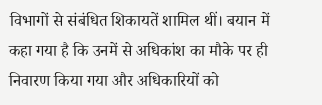विभागों से संबंधित शिकायतें शामिल थीं। बयान में कहा गया है कि उनमें से अधिकांश का मौके पर ही निवारण किया गया और अधिकारियों को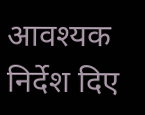आवश्यक निर्देश दिए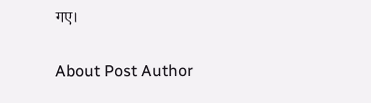गए।

About Post Author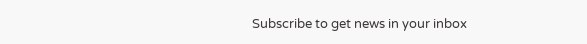Subscribe to get news in your inbox